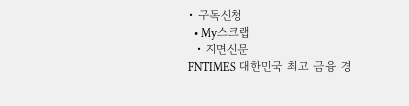• 구독신청
  • My스크랩
  • 지면신문
FNTIMES 대한민국 최고 금융 경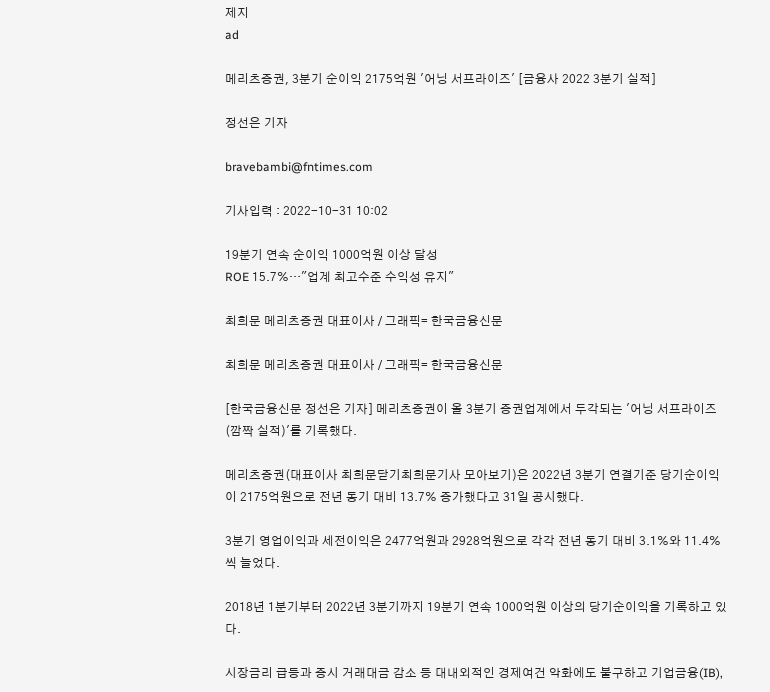제지
ad

메리츠증권, 3분기 순이익 2175억원 '어닝 서프라이즈' [금융사 2022 3분기 실적]

정선은 기자

bravebambi@fntimes.com

기사입력 : 2022-10-31 10:02

19분기 연속 순이익 1000억원 이상 달성
ROE 15.7%…"업계 최고수준 수익성 유지"

최희문 메리츠증권 대표이사 / 그래픽= 한국금융신문

최희문 메리츠증권 대표이사 / 그래픽= 한국금융신문

[한국금융신문 정선은 기자] 메리츠증권이 올 3분기 증권업계에서 두각되는 '어닝 서프라이즈(깜짝 실적)'를 기록했다.

메리츠증권(대표이사 최희문닫기최희문기사 모아보기)은 2022년 3분기 연결기준 당기순이익이 2175억원으로 전년 동기 대비 13.7% 증가했다고 31일 공시했다.

3분기 영업이익과 세전이익은 2477억원과 2928억원으로 각각 전년 동기 대비 3.1%와 11.4%씩 늘었다.

2018년 1분기부터 2022년 3분기까지 19분기 연속 1000억원 이상의 당기순이익을 기록하고 있다.

시장금리 급등과 증시 거래대금 감소 등 대내외적인 경제여건 악화에도 불구하고 기업금융(IB),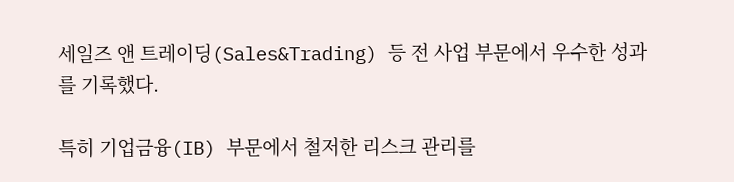세일즈 앤 트레이딩(Sales&Trading) 등 전 사업 부문에서 우수한 성과를 기록했다.

특히 기업금융(IB) 부문에서 철저한 리스크 관리를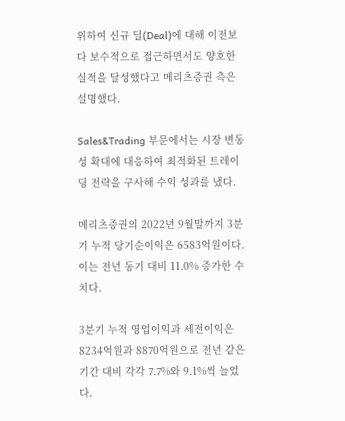위하여 신규 딜(Deal)에 대해 이전보다 보수적으로 접근하면서도 양호한 실적을 달성했다고 메리츠증권 측은 설명했다.

Sales&Trading 부문에서는 시장 변동성 확대에 대응하여 최적화된 트레이딩 전략을 구사해 수익 성과를 냈다.

메리츠증권의 2022년 9월말까지 3분기 누적 당기순이익은 6583억원이다. 이는 전년 동기 대비 11.0% 증가한 수치다.

3분기 누적 영업이익과 세전이익은 8234억원과 8870억원으로 전년 같은 기간 대비 각각 7.7%와 9.1%씩 늘었다.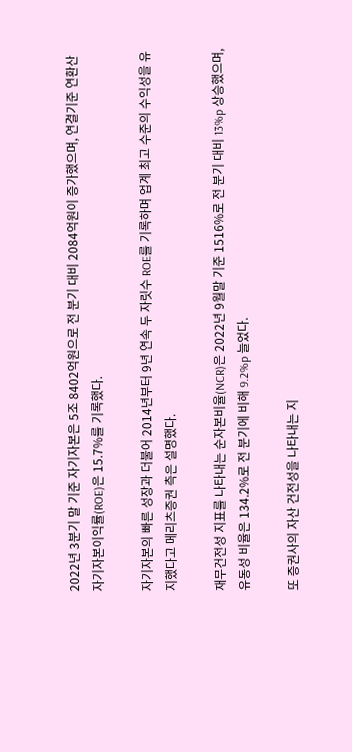2022년 3분기 말 기준 자기자본은 5조 8402억원으로 전 분기 대비 2084억원이 증가했으며, 연결기준 연환산 자기자본이익률(ROE)은 15.7%를 기록했다.

자기자본의 빠른 성장과 더불어 2014년부터 9년 연속 두 자릿수 ROE를 기록하며 업계 최고 수준의 수익성을 유지했다고 메리츠증권 측은 설명했다.

재무건전성 지표를 나타내는 순자본비율(NCR)은 2022년 9월말 기준 1516%로 전 분기 대비 13%p 상승했으며, 유동성 비율은 134.2%로 전 분기에 비해 9.2%p 늘었다.

또 증권사의 자산 건전성을 나타내는 지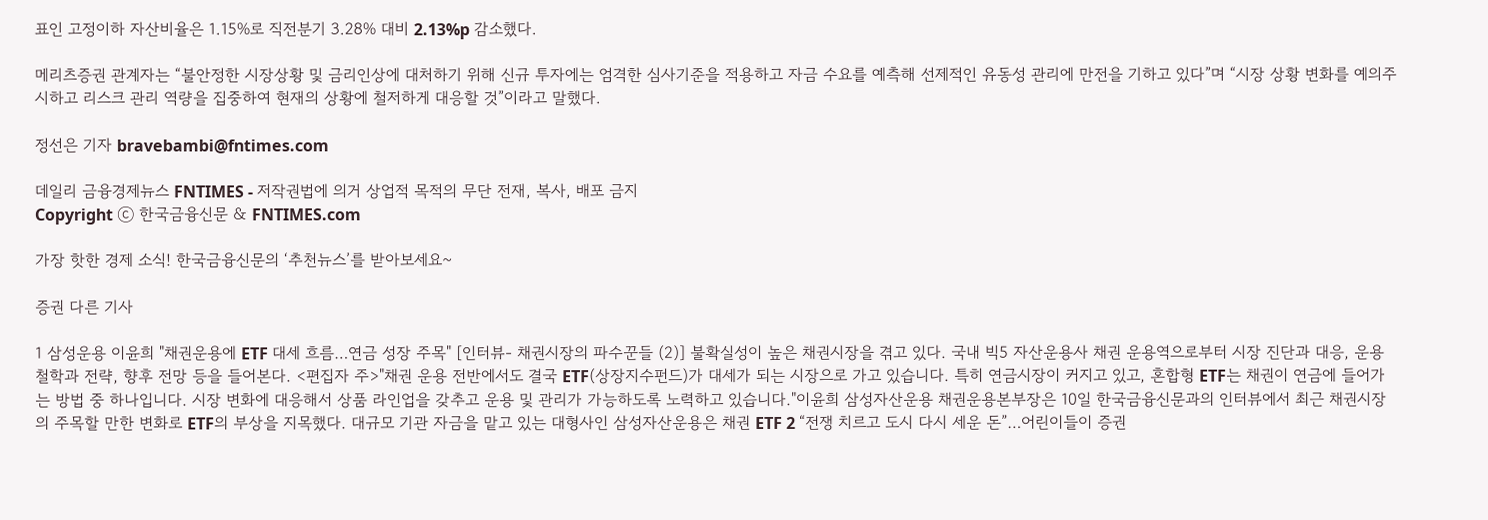표인 고정이하 자산비율은 1.15%로 직전분기 3.28% 대비 2.13%p 감소했다.

메리츠증권 관계자는 “불안정한 시장상황 및 금리인상에 대처하기 위해 신규 투자에는 엄격한 심사기준을 적용하고 자금 수요를 예측해 선제적인 유동성 관리에 만전을 기하고 있다”며 “시장 상황 변화를 예의주시하고 리스크 관리 역량을 집중하여 현재의 상황에 철저하게 대응할 것”이라고 말했다.

정선은 기자 bravebambi@fntimes.com

데일리 금융경제뉴스 FNTIMES - 저작권법에 의거 상업적 목적의 무단 전재, 복사, 배포 금지
Copyright ⓒ 한국금융신문 & FNTIMES.com

가장 핫한 경제 소식! 한국금융신문의 ‘추천뉴스’를 받아보세요~

증권 다른 기사

1 삼성운용 이윤희 "채권운용에 ETF 대세 흐름…연금 성장 주목" [인터뷰- 채권시장의 파수꾼들 (2)] 불확실성이 높은 채권시장을 겪고 있다. 국내 빅5 자산운용사 채권 운용역으로부터 시장 진단과 대응, 운용 철학과 전략, 향후 전망 등을 들어본다. <편집자 주>"채권 운용 전반에서도 결국 ETF(상장지수펀드)가 대세가 되는 시장으로 가고 있습니다. 특히 연금시장이 커지고 있고, 혼합형 ETF는 채권이 연금에 들어가는 방법 중 하나입니다. 시장 변화에 대응해서 상품 라인업을 갖추고 운용 및 관리가 가능하도록 노력하고 있습니다."이윤희 삼성자산운용 채권운용본부장은 10일 한국금융신문과의 인터뷰에서 최근 채권시장의 주목할 만한 변화로 ETF의 부상을 지목했다. 대규모 기관 자금을 맡고 있는 대형사인 삼성자산운용은 채권 ETF 2 “전쟁 치르고 도시 다시 세운 돈”…어린이들이 증권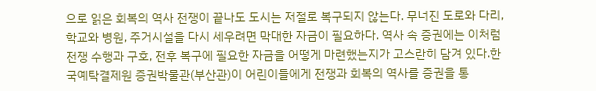으로 읽은 회복의 역사 전쟁이 끝나도 도시는 저절로 복구되지 않는다. 무너진 도로와 다리, 학교와 병원, 주거시설을 다시 세우려면 막대한 자금이 필요하다. 역사 속 증권에는 이처럼 전쟁 수행과 구호, 전후 복구에 필요한 자금을 어떻게 마련했는지가 고스란히 담겨 있다.한국예탁결제원 증권박물관(부산관)이 어린이들에게 전쟁과 회복의 역사를 증권을 통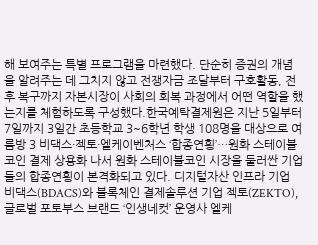해 보여주는 특별 프로그램을 마련했다. 단순히 증권의 개념을 알려주는 데 그치지 않고 전쟁자금 조달부터 구호활동, 전후 복구까지 자본시장이 사회의 회복 과정에서 어떤 역할을 했는지를 체험하도록 구성했다.한국예탁결제원은 지난 5일부터 7일까지 3일간 초등학교 3~6학년 학생 108명을 대상으로 여름방 3 비댁스·젝토·엘케이벤처스 ‘합종연횡’…원화 스테이블코인 결제 상용화 나서 원화 스테이블코인 시장을 둘러싼 기업들의 합종연횡이 본격화되고 있다. 디지털자산 인프라 기업 비댁스(BDACS)와 블록체인 결제솔루션 기업 젝토(ZEKTO), 글로벌 포토부스 브랜드 ‘인생네컷’ 운영사 엘케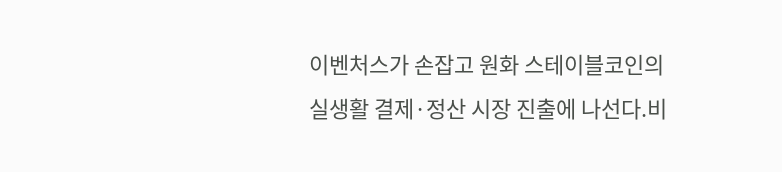이벤처스가 손잡고 원화 스테이블코인의 실생활 결제·정산 시장 진출에 나선다.비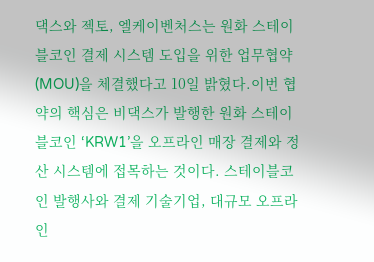댁스와 젝토, 엘케이벤처스는 원화 스테이블코인 결제 시스템 도입을 위한 업무협약(MOU)을 체결했다고 10일 밝혔다.이번 협약의 핵심은 비댁스가 발행한 원화 스테이블코인 ‘KRW1’을 오프라인 매장 결제와 정산 시스템에 접목하는 것이다. 스테이블코인 발행사와 결제 기술기업, 대규모 오프라인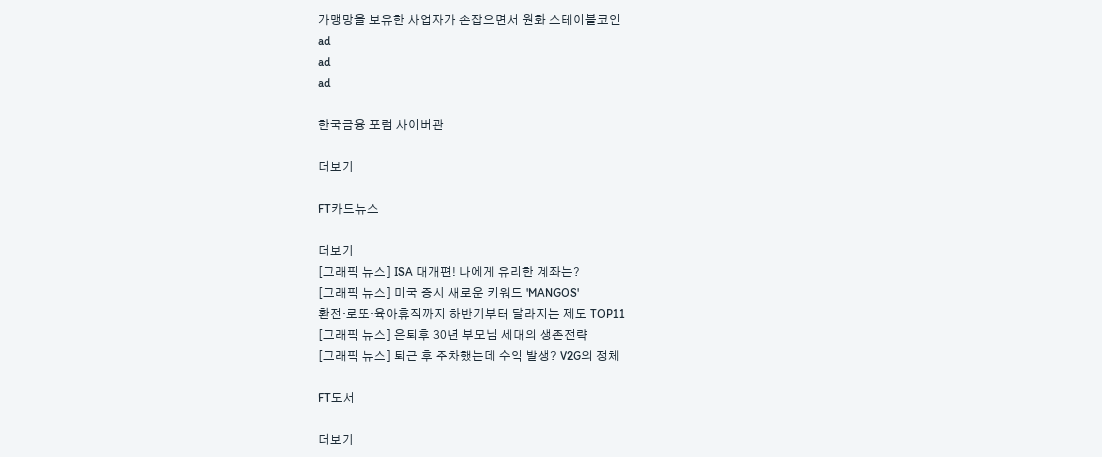가맹망을 보유한 사업자가 손잡으면서 원화 스테이블코인
ad
ad
ad

한국금융 포럼 사이버관

더보기

FT카드뉴스

더보기
[그래픽 뉴스] ISA 대개편! 나에게 유리한 계좌는?
[그래픽 뉴스] 미국 증시 새로운 키워드 'MANGOS'
환전·로또·육아휴직까지 하반기부터 달라지는 제도 TOP11
[그래픽 뉴스] 은퇴후 30년 부모님 세대의 생존전략
[그래픽 뉴스] 퇴근 후 주차했는데 수익 발생? V2G의 정체

FT도서

더보기